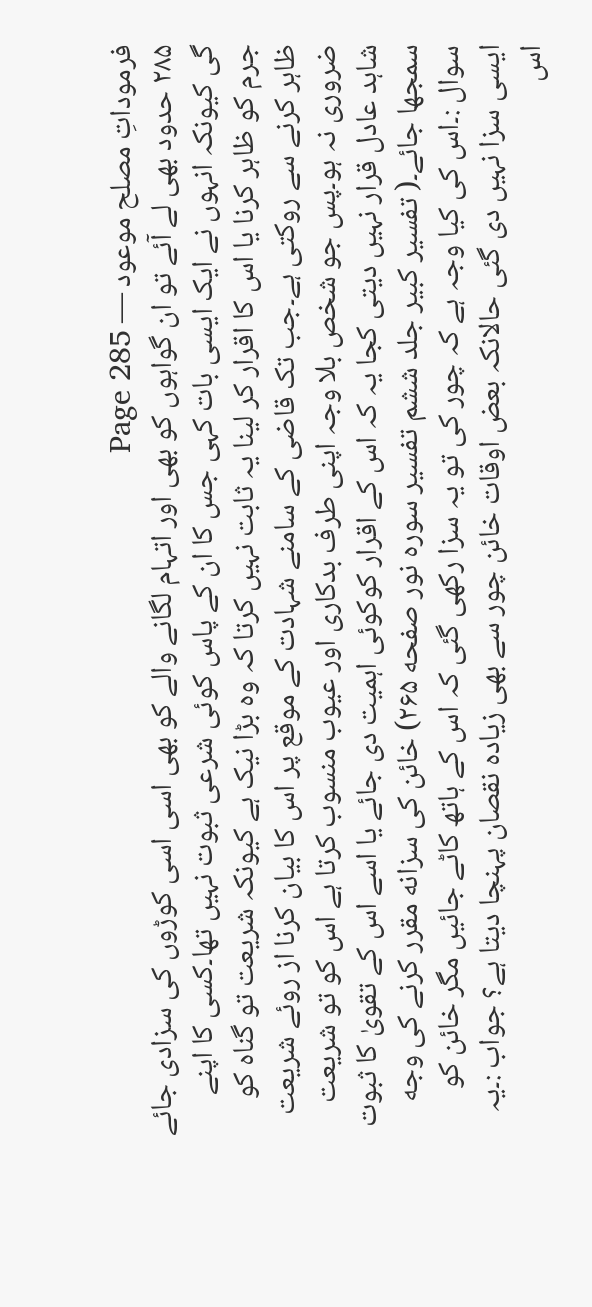فرموداتِ مصلح موعود — Page 285
۲۸۵ حدود بھی لے آئے تو ان گواہوں کو بھی اور اتہام لگانے والے کو بھی اسی اسی کوڑوں کی سزادی جائے گی کیونکہ انہوں نے ایک ایسی بات کہی جس کا ان کے پاس کوئی شرعی ثبوت نہیں تھا۔کسی کا اپنے جرم کو ظاہر کرنا یا اس کا اقرار کر لینا یہ ثابت نہیں کرتا کہ وہ بڑا نیک ہے کیونکہ شریعت تو گناہ کو ظاہر کرنے سے روکتی ہے۔جب تک قاضی کے سامنے شہادت کے موقع پر اس کا بیان کرنا از روئے شریعت ضروری نہ ہو۔پس جو شخص بلا وجہ اپنی طرف بدکاری اور عیوب منسوب کرتا ہے اس کو تو شریعت شاہد عادل قرار نہیں دیتی کجا یہ کہ اس کے اقرار کوکوئی اہمیت دی جائے یا اسے اس کے تقویٰ کا ثبوت سمجھا جائے۔( تفسیر کبیر جلد ششم تفسیر سوره نور صفحه ۲۶۵) خائن کی سزانه مقرر کرنے کی وجه سوال :۔اس کی کیا وجہ ہے کہ چور کی تو یہ سزا رکھی گئی کہ اس کے ہاتھ کاٹے جائیں مگر خائن کو ایسی سزا نہیں دی گئی حالانکہ بعض اوقات خائن چور سے بھی زیادہ نقصان پہنچا دیتا ہے؟ جواب :۔یہ اس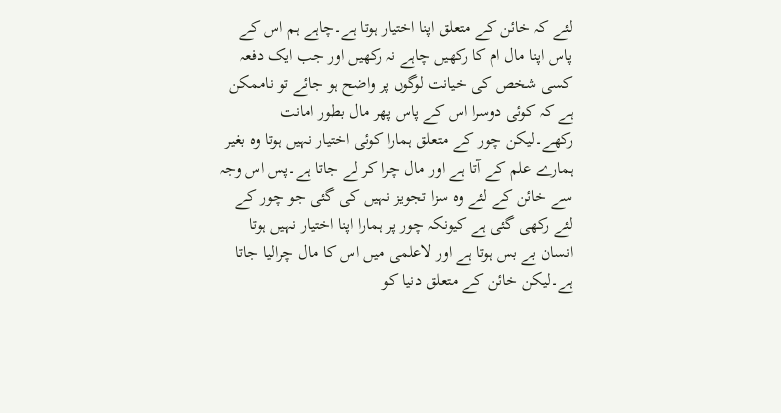لئے کہ خائن کے متعلق اپنا اختیار ہوتا ہے۔چاہے ہم اس کے پاس اپنا مال ام کا رکھیں چاہے نہ رکھیں اور جب ایک دفعہ کسی شخص کی خیانت لوگوں پر واضح ہو جائے تو ناممکن ہے کہ کوئی دوسرا اس کے پاس پھر مال بطور امانت رکھے۔لیکن چور کے متعلق ہمارا کوئی اختیار نہیں ہوتا وہ بغیر ہمارے علم کے آتا ہے اور مال چرا کر لے جاتا ہے۔پس اس وجہ سے خائن کے لئے وہ سزا تجویز نہیں کی گئی جو چور کے لئے رکھی گئی ہے کیونکہ چور پر ہمارا اپنا اختیار نہیں ہوتا انسان بے بس ہوتا ہے اور لاعلمی میں اس کا مال چرالیا جاتا ہے۔لیکن خائن کے متعلق دنیا کو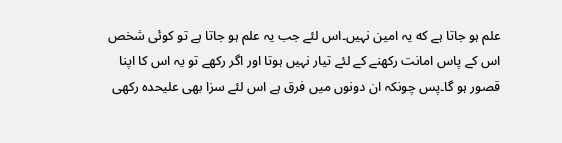علم ہو جاتا ہے که یہ امین نہیں۔اس لئے جب یہ علم ہو جاتا ہے تو کوئی شخص اس کے پاس امانت رکھنے کے لئے تیار نہیں ہوتا اور اگر رکھے تو یہ اس کا اپنا قصور ہو گا۔پس چونکہ ان دونوں میں فرق ہے اس لئے سزا بھی علیحدہ رکھی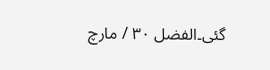گئی۔الفضل ۳۰ / مارچ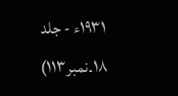۱۹۳۱ء - جلد ۱۸۔نمبر۱۱۳)